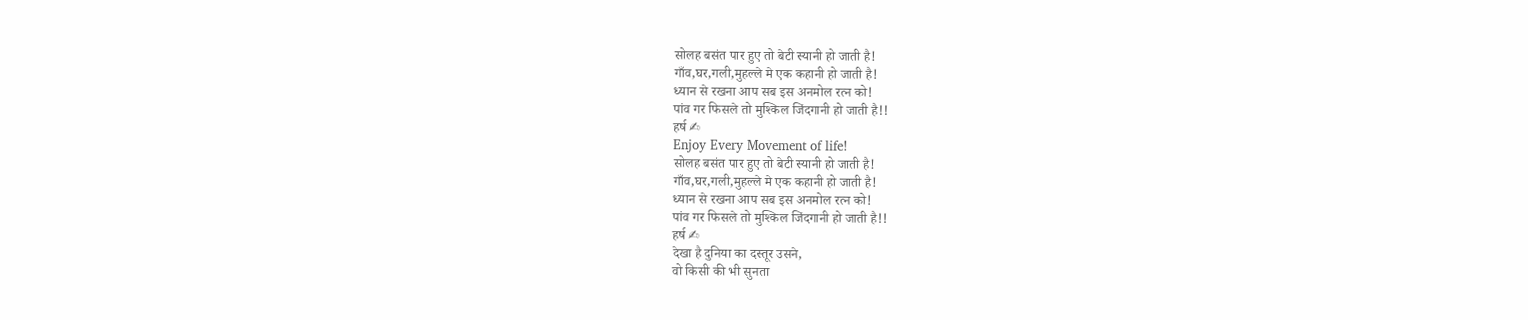सोलह बसंत पार हुए तो बेटी स्यानी हो जाती है!
गाँव,घर,गली,मुहल्ले मे एक कहानी हो जाती है!
ध्यान से रखना आप सब इस अनमोल रत्न को!
पांव गर फिसले तो मुश्किल जिंदगानी हो जाती है!!
हर्ष ✍
Enjoy Every Movement of life!
सोलह बसंत पार हुए तो बेटी स्यानी हो जाती है!
गाँव,घर,गली,मुहल्ले मे एक कहानी हो जाती है!
ध्यान से रखना आप सब इस अनमोल रत्न को!
पांव गर फिसले तो मुश्किल जिंदगानी हो जाती है!!
हर्ष ✍
देखा है दुनिया का दस्तूर उसने,
वो किसी की भी सुनता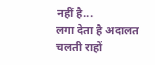नहीं है...
लगा देता है अदालत चलती राहों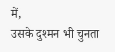में,
उसके दुश्मन भी चुनता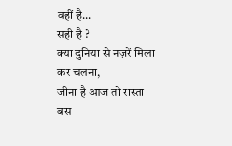वहीं है...
सही है ?
क्या दुनिया से नज़रें मिला कर चलना,
जीना है आज तो रास्ता बस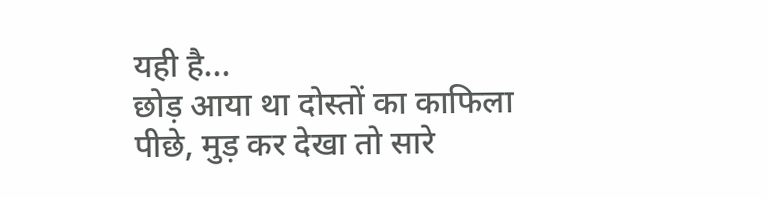यही है...
छोड़ आया था दोस्तों का काफिला पीछे, मुड़ कर देखा तो सारे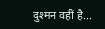दुश्मन वहीं है...